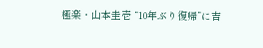極楽・山本圭壱 “10年ぶり復帰”に吉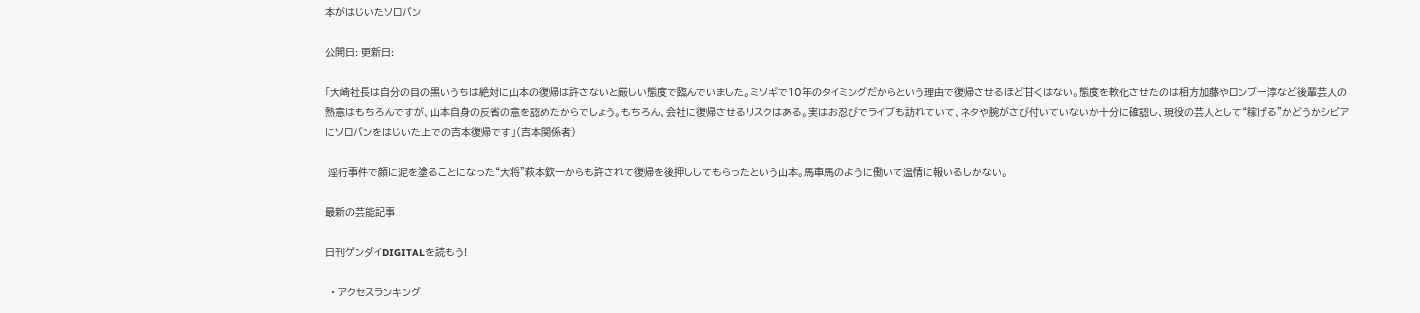本がはじいたソロバン

公開日: 更新日:

「大崎社長は自分の目の黒いうちは絶対に山本の復帰は許さないと厳しい態度で臨んでいました。ミソギで10年のタイミングだからという理由で復帰させるほど甘くはない。態度を軟化させたのは相方加藤やロンブー淳など後輩芸人の熱意はもちろんですが、山本自身の反省の意を認めたからでしょう。もちろん、会社に復帰させるリスクはある。実はお忍びでライブも訪れていて、ネタや腕がさび付いていないか十分に確認し、現役の芸人として“稼げる”かどうかシビアにソロバンをはじいた上での吉本復帰です」(吉本関係者)

 淫行事件で顔に泥を塗ることになった“大将”萩本欽一からも許されて復帰を後押ししてもらったという山本。馬車馬のように働いて温情に報いるしかない。

最新の芸能記事

日刊ゲンダイDIGITALを読もう!

  • アクセスランキング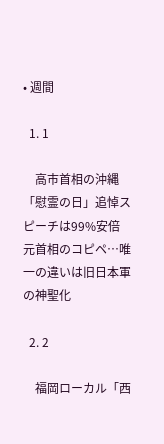• 週間

  1. 1

    高市首相の沖縄「慰霊の日」追悼スピーチは99%安倍元首相のコピペ…唯一の違いは旧日本軍の神聖化

  2. 2

    福岡ローカル「西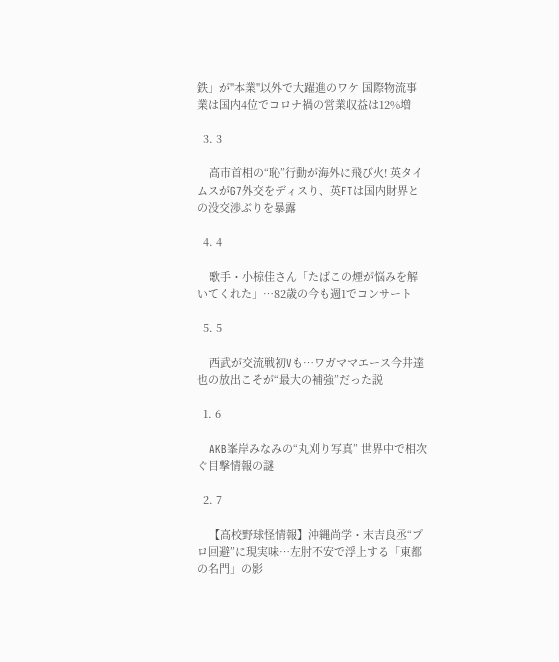鉄」が"本業"以外で大躍進のワケ 国際物流事業は国内4位でコロナ禍の営業収益は12%増

  3. 3

    高市首相の“恥”行動が海外に飛び火! 英タイムスがG7外交をディスり、英FTは国内財界との没交渉ぶりを暴露

  4. 4

    歌手・小椋佳さん「たばこの煙が悩みを解いてくれた」…82歳の今も週1でコンサート

  5. 5

    西武が交流戦初Vも…ワガママエース今井達也の放出こそが“最大の補強”だった説

  1. 6

    AKB峯岸みなみの“丸刈り写真” 世界中で相次ぐ目撃情報の謎

  2. 7

    【高校野球怪情報】沖縄尚学・末吉良丞“プロ回避”に現実味…左肘不安で浮上する「東都の名門」の影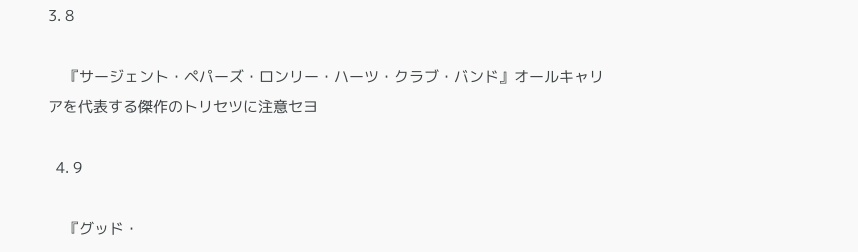3. 8

    『サージェント・ペパーズ・ロンリー・ハーツ・クラブ・バンド』オールキャリアを代表する傑作のトリセツに注意セヨ

  4. 9

    『グッド・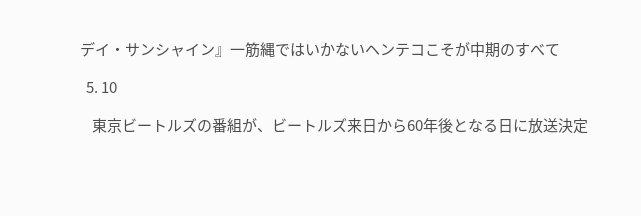デイ・サンシャイン』一筋縄ではいかないヘンテコこそが中期のすべて

  5. 10

    東京ビートルズの番組が、ビートルズ来日から60年後となる日に放送決定